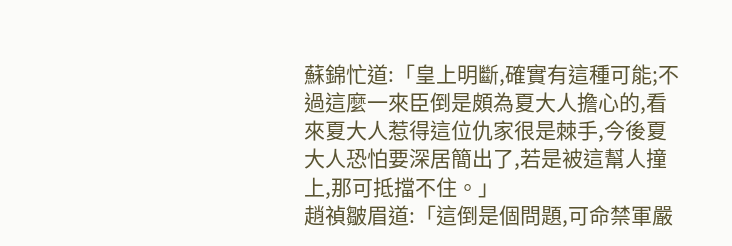蘇錦忙道:「皇上明斷,確實有這種可能;不過這麼一來臣倒是頗為夏大人擔心的,看來夏大人惹得這位仇家很是棘手,今後夏大人恐怕要深居簡出了,若是被這幫人撞上,那可抵擋不住。」
趙禎皺眉道:「這倒是個問題,可命禁軍嚴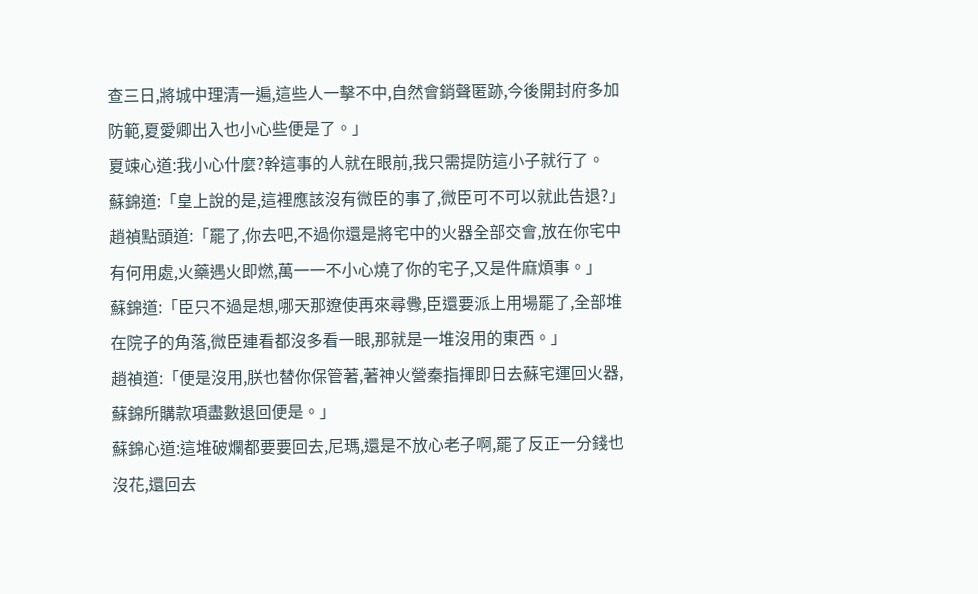查三日,將城中理清一遍,這些人一擊不中,自然會銷聲匿跡,今後開封府多加防範,夏愛卿出入也小心些便是了。」
夏竦心道:我小心什麼?幹這事的人就在眼前,我只需提防這小子就行了。
蘇錦道:「皇上說的是,這裡應該沒有微臣的事了,微臣可不可以就此告退?」
趙禎點頭道:「罷了,你去吧,不過你還是將宅中的火器全部交會,放在你宅中有何用處,火藥遇火即燃,萬一一不小心燒了你的宅子,又是件麻煩事。」
蘇錦道:「臣只不過是想,哪天那遼使再來尋釁,臣還要派上用場罷了,全部堆在院子的角落,微臣連看都沒多看一眼,那就是一堆沒用的東西。」
趙禎道:「便是沒用,朕也替你保管著,著神火營秦指揮即日去蘇宅運回火器,蘇錦所購款項盡數退回便是。」
蘇錦心道:這堆破爛都要要回去,尼瑪,還是不放心老子啊,罷了反正一分錢也沒花,還回去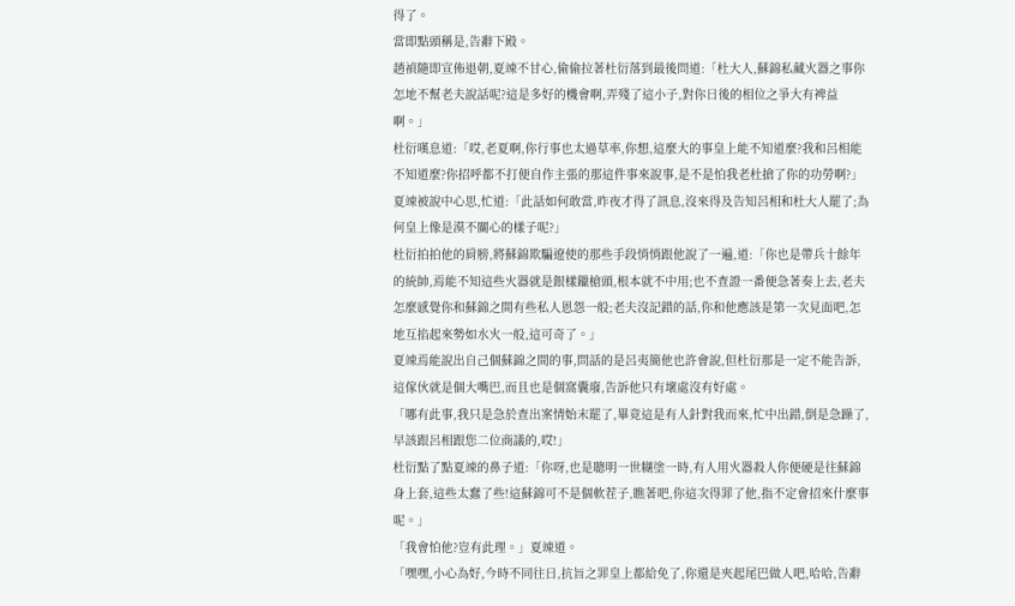得了。
當即點頭稱是,告辭下殿。
趙禎隨即宣佈退朝,夏竦不甘心,偷偷拉著杜衍落到最後問道:「杜大人,蘇錦私藏火器之事你怎地不幫老夫說話呢?這是多好的機會啊,弄殘了這小子,對你日後的相位之爭大有裨益啊。」
杜衍嘆息道:「哎,老夏啊,你行事也太過草率,你想,這麼大的事皇上能不知道麼?我和呂相能不知道麼?你招呼都不打便自作主張的那這件事來說事,是不是怕我老杜搶了你的功勞啊?」
夏竦被說中心思,忙道:「此話如何敢當,昨夜才得了訊息,沒來得及告知呂相和杜大人罷了;為何皇上像是漠不關心的樣子呢?」
杜衍拍拍他的肩膀,將蘇錦欺騙遼使的那些手段悄悄跟他說了一遍,道:「你也是帶兵十餘年的統帥,焉能不知這些火器就是銀樣鑞槍頭,根本就不中用;也不查證一番便急著奏上去,老夫怎麼感覺你和蘇錦之間有些私人恩怨一般;老夫沒記錯的話,你和他應該是第一次見面吧,怎地互掐起來勢如水火一般,這可奇了。」
夏竦焉能說出自己個蘇錦之間的事,問話的是呂夷簡他也許會說,但杜衍那是一定不能告訴,這傢伙就是個大嘴巴,而且也是個窩囊廢,告訴他只有壞處沒有好處。
「哪有此事,我只是急於查出案情始末罷了,畢竟這是有人針對我而來,忙中出錯,倒是急躁了,早該跟呂相跟您二位商議的,哎!」
杜衍點了點夏竦的鼻子道:「你呀,也是聰明一世糊塗一時,有人用火器殺人你便硬是往蘇錦身上套,這些太蠢了些!這蘇錦可不是個軟茬子,瞧著吧,你這次得罪了他,指不定會招來什麼事呢。」
「我會怕他?豈有此理。」夏竦道。
「嘿嘿,小心為好,今時不同往日,抗旨之罪皇上都給免了,你還是夾起尾巴做人吧,哈哈,告辭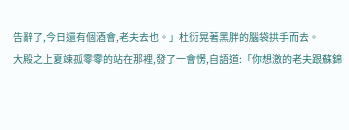告辭了,今日還有個酒會,老夫去也。」杜衍晃著黑胖的腦袋拱手而去。
大殿之上夏竦孤零零的站在那裡,發了一會愣,自語道:「你想激的老夫跟蘇錦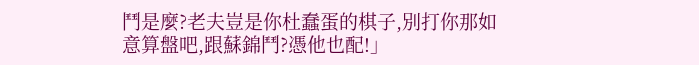鬥是麼?老夫豈是你杜蠢蛋的棋子,別打你那如意算盤吧,跟蘇錦鬥?憑他也配!」